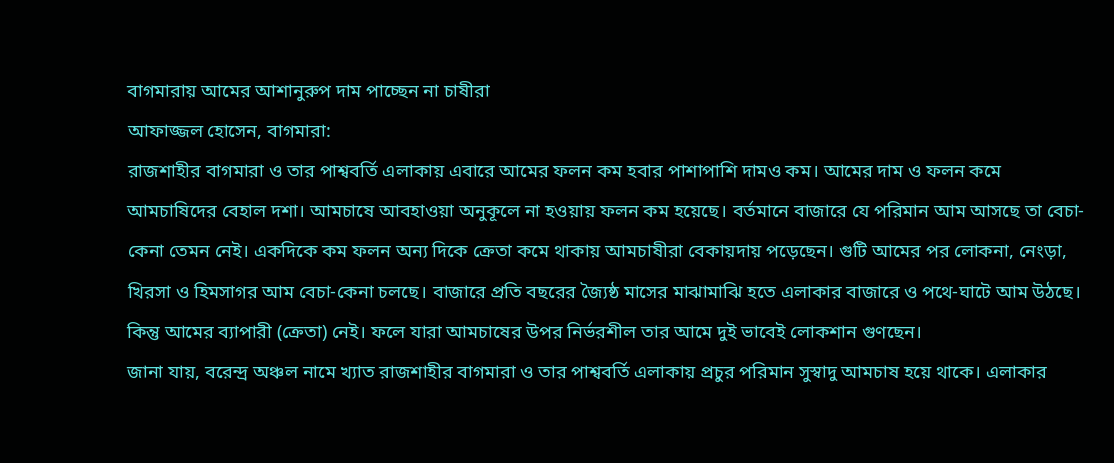বাগমারায় আমের আশানুরুপ দাম পাচ্ছেন না চাষীরা
আফাজ্জল হোসেন, বাগমারা:
রাজশাহীর বাগমারা ও তার পাশ্ববর্তি এলাকায় এবারে আমের ফলন কম হবার পাশাপাশি দামও কম। আমের দাম ও ফলন কমে আমচাষিদের বেহাল দশা। আমচাষে আবহাওয়া অনুকূলে না হওয়ায় ফলন কম হয়েছে। বর্তমানে বাজারে যে পরিমান আম আসছে তা বেচা-কেনা তেমন নেই। একদিকে কম ফলন অন্য দিকে ক্রেতা কমে থাকায় আমচাষীরা বেকায়দায় পড়েছেন। গুটি আমের পর লোকনা, নেংড়া, খিরসা ও হিমসাগর আম বেচা-কেনা চলছে। বাজারে প্রতি বছরের জ্যৈষ্ঠ মাসের মাঝামাঝি হতে এলাকার বাজারে ও পথে-ঘাটে আম উঠছে। কিন্তু আমের ব্যাপারী (ক্রেতা) নেই। ফলে যারা আমচাষের উপর নির্ভরশীল তার আমে দুই ভাবেই লোকশান গুণছেন।
জানা যায়, বরেন্দ্র অঞ্চল নামে খ্যাত রাজশাহীর বাগমারা ও তার পাশ্ববর্তি এলাকায় প্রচুর পরিমান সুস্বাদু আমচাষ হয়ে থাকে। এলাকার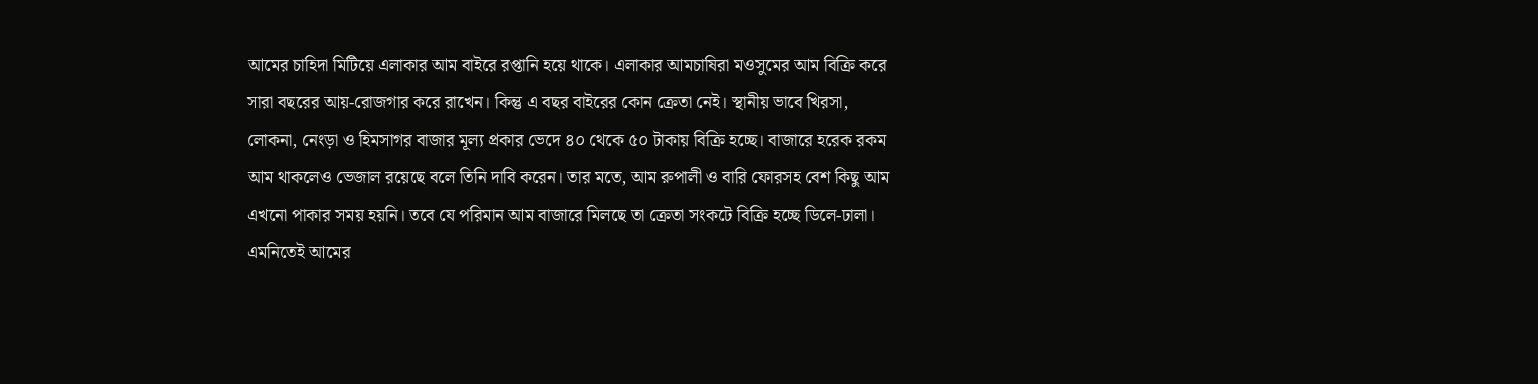আমের চাহিদা মিটিয়ে এলাকার আম বাইরে রপ্তানি হয়ে থাকে। এলাকার আমচাষিরা মওসুমের আম বিক্রি করে সারা বছরের আয়-রোজগার করে রাখেন। কিন্তু এ বছর বাইরের কোন ক্রেতা নেই। স্থানীয় ভাবে খিরসা, লোকনা, নেংড়া ও হিমসাগর বাজার মূল্য প্রকার ভেদে ৪০ থেকে ৫০ টাকায় বিক্রি হচ্ছে। বাজারে হরেক রকম আম থাকলেও ভেজাল রয়েছে বলে তিনি দাবি করেন। তার মতে, আম রুপালী ও বারি ফোরসহ বেশ কিছু আম এখনো পাকার সময় হয়নি। তবে যে পরিমান আম বাজারে মিলছে তা ক্রেতা সংকটে বিক্রি হচ্ছে ডিলে-ঢালা।
এমনিতেই আমের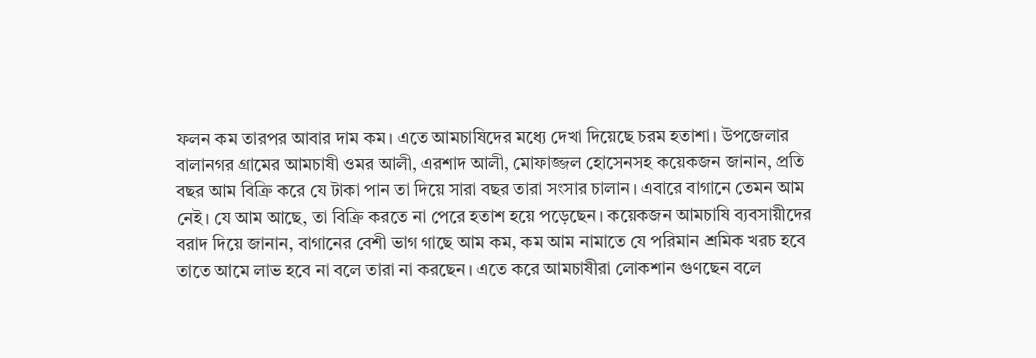ফলন কম তারপর আবার দাম কম। এতে আমচাষিদের মধ্যে দেখা দিয়েছে চরম হতাশা। উপজেলার বালানগর গ্রামের আমচাষী ওমর আলী, এরশাদ আলী, মোফাজ্জল হোসেনসহ কয়েকজন জানান, প্রতি বছর আম বিক্রি করে যে টাকা পান তা দিয়ে সারা বছর তারা সংসার চালান। এবারে বাগানে তেমন আম নেই। যে আম আছে, তা বিক্রি করতে না পেরে হতাশ হয়ে পড়েছেন। কয়েকজন আমচাষি ব্যবসায়ীদের বরাদ দিয়ে জানান, বাগানের বেশী ভাগ গাছে আম কম, কম আম নামাতে যে পরিমান শ্রমিক খরচ হবে তাতে আমে লাভ হবে না বলে তারা না করছেন। এতে করে আমচাষীরা লোকশান গুণছেন বলে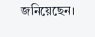জনিয়েছেন।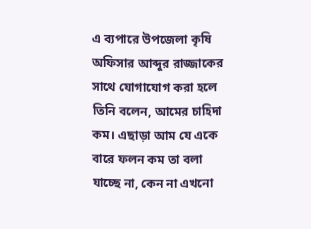এ ব্যপারে উপজেলা কৃষি অফিসার আব্দুর রাজ্জাকের সাথে যোগাযোগ করা হলে তিনি বলেন, আমের চাহিদা কম। এছাড়া আম যে একে বারে ফলন কম তা বলা যাচ্ছে না, কেন না এখনো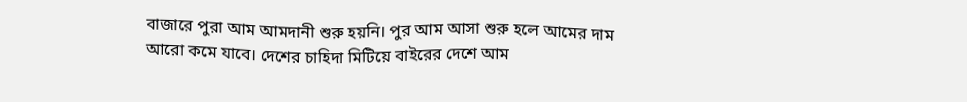বাজারে পুরা আম আমদানী শুরু হয়নি। পুর আম আসা শুরু হলে আমের দাম আরো কমে যাবে। দেশের চাহিদা মিটিয়ে বাইরের দেশে আম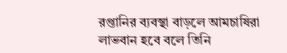রপ্তানির ব্যবস্থা বাড়লে আমচাষিরা লাভবান হবে বলে তিনি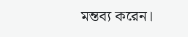মন্তব্য করেন।